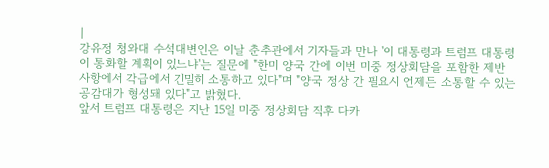|
강유정 청와대 수석대변인은 이날 춘추관에서 기자들과 만나 '이 대통령과 트럼프 대통령이 통화할 계획이 있느냐'는 질문에 "한미 양국 간에 이번 미중 정상회담을 포함한 제반 사항에서 각급에서 긴밀히 소통하고 있다"며 "양국 정상 간 필요시 언제든 소통할 수 있는 공감대가 형성돼 있다"고 밝혔다.
앞서 트럼프 대통령은 지난 15일 미중 정상회담 직후 다카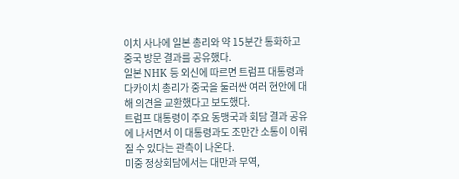이치 사나에 일본 총리와 약 15분간 통화하고 중국 방문 결과를 공유했다.
일본 NHK 등 외신에 따르면 트럼프 대통령과 다카이치 총리가 중국을 둘러싼 여러 현안에 대해 의견을 교환했다고 보도했다.
트럼프 대통령이 주요 동맹국과 회담 결과 공유에 나서면서 이 대통령과도 조만간 소통이 이뤄질 수 있다는 관측이 나온다.
미중 정상회담에서는 대만과 무역,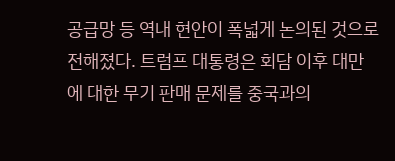공급망 등 역내 현안이 폭넓게 논의된 것으로 전해졌다. 트럼프 대통령은 회담 이후 대만에 대한 무기 판매 문제를 중국과의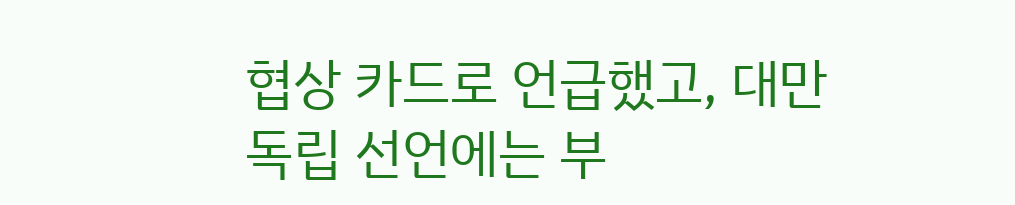협상 카드로 언급했고, 대만 독립 선언에는 부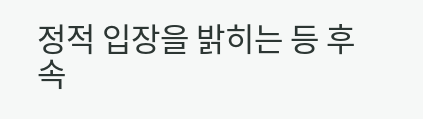정적 입장을 밝히는 등 후속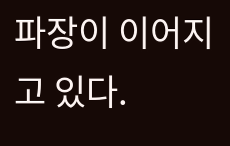파장이 이어지고 있다.